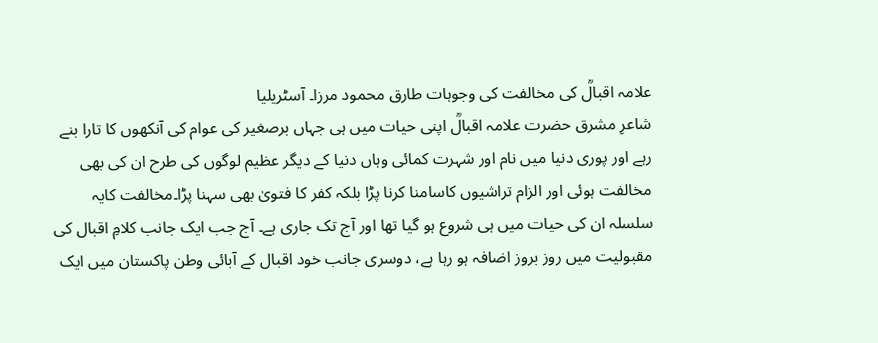علامہ اقبالؒ کی مخالفت کی وجوہات طارق محمود مرزا۔ آسٹریلیا
شاعرِ مشرق حضرت علامہ اقبالؒ اپنی حیات میں ہی جہاں برصغیر کی عوام کی آنکھوں کا تارا بنے رہے اور پوری دنیا میں نام اور شہرت کمائی وہاں دنیا کے دیگر عظیم لوگوں کی طرح ان کی بھی مخالفت ہوئی اور الزام تراشیوں کاسامنا کرنا پڑا بلکہ کفر کا فتویٰ بھی سہنا پڑا۔مخالفت کایہ سلسلہ ان کی حیات میں ہی شروع ہو گیا تھا اور آج تک جاری ہے۔ آج جب ایک جانب کلامِ اقبال کی مقبولیت میں روز بروز اضافہ ہو رہا ہے، دوسری جانب خود اقبال کے آبائی وطن پاکستان میں ایک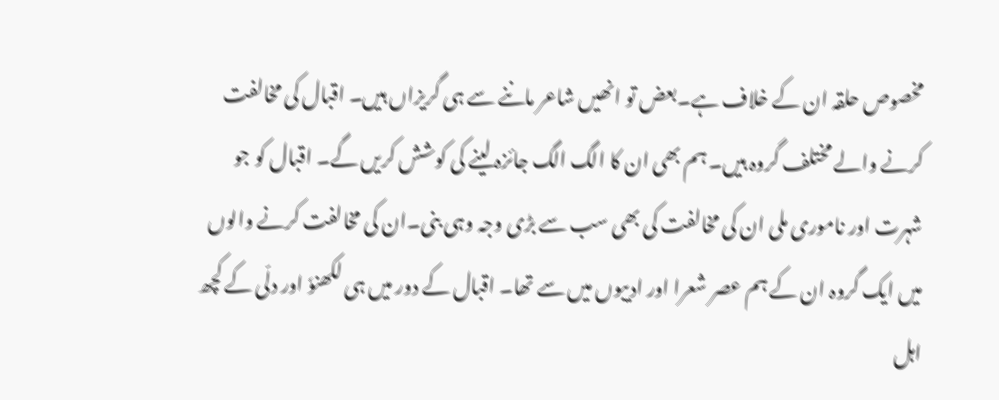مخصوص حلقہ ان کے خلاف ہے۔بعض تو انھیں شاعر ماننے سے ہی گریزاں ہیں۔ اقبال کی مخالفت کرنے والے مختلف گروہ ہیں۔ ہم بھی ان کا الگ الگ جائزہ لینے کی کوشش کریں گے۔ اقبال کو جو شہرت اور ناموری ملی ان کی مخالفت کی بھی سب سے بڑی وجہ وہی بنی۔ان کی مخالفت کرنے والوں میں ایک گروہ ان کے ہم عصر شعرا اور ادیبوں میں سے تھا۔ اقبال کے دور میں ہی لکھنوٗ اور دلّی کے کچھ اہل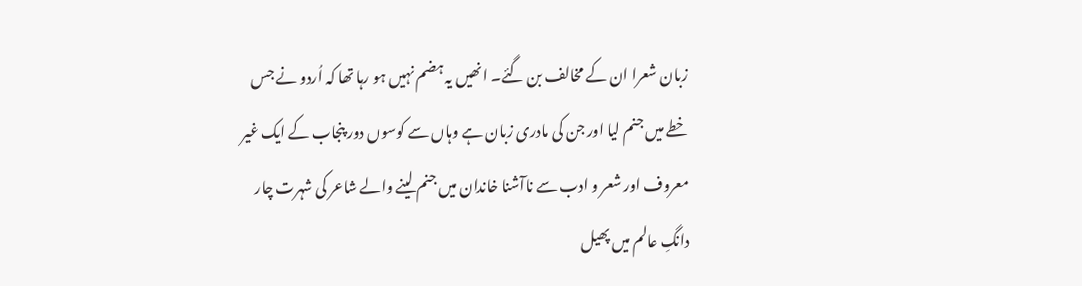زبان شعرا ان کے مخالف بن گئے۔ انھیں یہ ہضم نہیں ہو رہا تھا کہ اُردو نے جس خطے میں جنم لیا اور جن کی مادری زبان ہے وہاں سے کوسوں دور پنجاب کے ایک غیر معروف اور شعر و ادب سے ناآشنا خاندان میں جنم لینے والے شاعر کی شہرت چار دانگِ عالم میں پھیل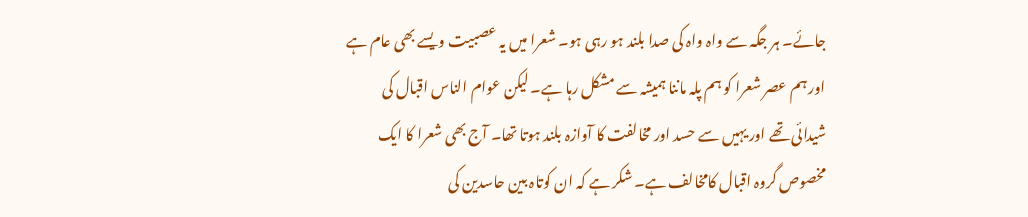جائے۔ ہر جگہ سے واہ واہ کی صدا بلند ہو رہی ہو۔ شعرا میں یہ عصبیت ویسے بھی عام ہے اور ہم عصر شعرا کو ہم پلہ ماننا ہمیشہ سے مشکل رہا ہے۔ لیکن عوام الناس اقبال کی شیدائی تھے اور یہیں سے حسد اور مخالفت کا آوازہ بلند ہوتا تھا۔ آج بھی شعرا کا ایک مخصوص گروہ اقبال کامخالف ہے۔ شکر ہے کہ ان کوتاہ بین حاسدین کی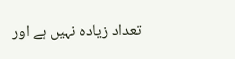تعداد زیادہ نہیں ہے اور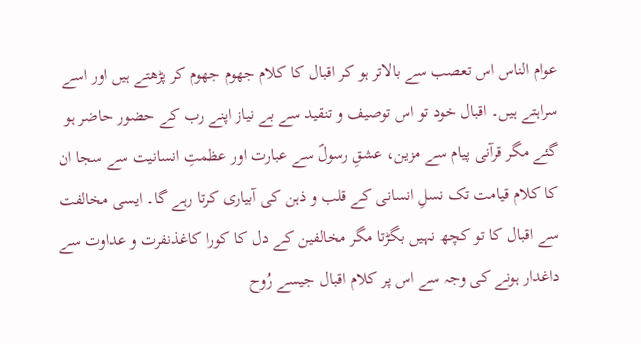عوام الناس اس تعصب سے بالاتر ہو کر اقبال کا کلام جھوم جھوم کر پڑھتے ہیں اور اسے سراہتے ہیں۔ اقبال خود تو اس توصیف و تنقید سے بے نیاز اپنے رب کے حضور حاضر ہو گئے مگر قرآنی پیام سے مزین، عشقِ رسولؐ سے عبارت اور عظمتِ انسانیت سے سجا ان کا کلام قیامت تک نسلِ انسانی کے قلب و ذہن کی آبیاری کرتا رہے گا۔ ایسی مخالفت سے اقبال کا تو کچھ نہیں بگڑتا مگر مخالفین کے دل کا کورا کاغذنفرت و عداوت سے داغدار ہونے کی وجہ سے اس پر کلام اقبال جیسے رُوح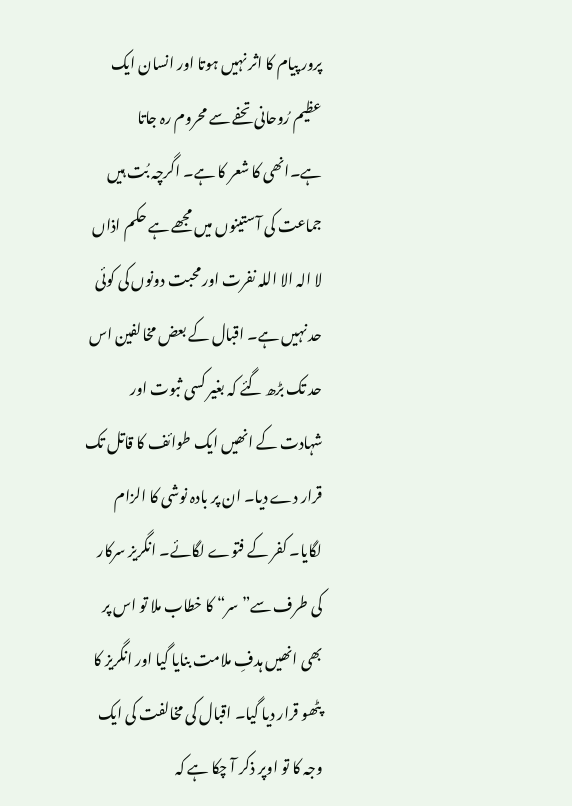پرور پیام کا اثر نہیں ہوتا اور انسان ایک عظیم رُوحانی تحفے سے محروم رہ جاتا ہے۔انھی کا شعر کا ہے۔ اگرچہ بُت ہیں جماعت کی آستینوں میں مجھے ہے حکم اذاں لا الہ الا اللہ نفرت اور محبت دونوں کی کوئی حد نہیں ہے۔ اقبال کے بعض مخالفین اس حد تک بڑھ گئے کہ بغیر کسی ثبوت اور شہادت کے انھیں ایک طوائف کا قاتل تک قرار دے دیا۔ ان پر بادہ نوشی کا الزام لگایا۔ کفر کے فتوے لگائے۔ انگریز سرکار کی طرف سے”سر“ کا خطاب ملا تو اس پر بھی انھیں ہدفِ ملامت بنایا گیا اور انگریز کا پٹھو قرار دیا گیا۔ اقبال کی مخالفت کی ایک وجہ کا تو اوپر ذکر آ چکا ہے کہ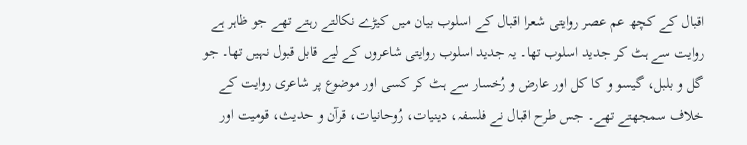اقبال کے کچھ عم عصر روایتی شعرا اقبال کے اسلوب بیان میں کیڑے نکالتے رہتے تھے جو ظاہر ہے روایت سے ہٹ کر جدید اسلوب تھا۔ یہ جدید اسلوب روایتی شاعروں کے لیے قابل قبول نہیں تھا۔ جو گل و بلبل، گیسو و کا کل اور عارض و رُخسار سے ہٹ کر کسی اور موضوع پر شاعری روایت کے خلاف سمجھتے تھے۔ جس طرح اقبال نے فلسفہ، دینیات، رُوحانیات، قرآن و حدیث، قومیت اور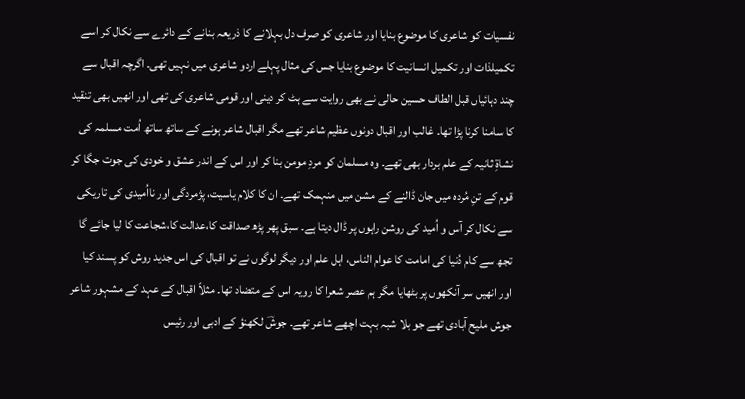نفسیات کو شاعری کا موضوع بنایا اور شاعری کو صرف دل بہلانے کا ذریعہ بنانے کے دائرے سے نکال کر اسے تکمیلذات اور تکمیل انسانیت کا موضوع بنایا جس کی مثال پہلے اردو شاعری میں نہیں تھی۔ اگرچہ اقبال سے چند دہائیاں قبل الطاف حسین حالی نے بھی روایت سے ہٹ کر دینی اور قومی شاعری کی تھی اور انھیں بھی تنقید کا سامنا کرنا پڑا تھا۔ غالب اور اقبال دونوں عظیم شاعر تھے مگر اقبال شاعر ہونے کے ساتھ ساتھ اُمت مسلمہ کی نشاۃِ ثانیہ کے علم بردار بھی تھے۔ وہ مسلمان کو مردِ مومن بنا کر اور اس کے اندر عشق و خودی کی جوت جگا کر قوم کے تنِ مُردہ میں جان ڈالنے کے مشن میں منہمک تھے۔ ان کا کلام یاسیت، پژمردگی اور نااُمیدی کی تاریکی سے نکال کر آس و اُمید کی روشن راہوں پر ڈال دیتا ہے۔ سبق پھر پڑھ صداقت کا،عدالت کا،شجاعت کا لیا جائے گا تجھ سے کام دُنیا کی امامت کا عوام الناس، اہل علم اور دیگر لوگوں نے تو اقبال کی اس جدید روش کو پسند کیا اور انھیں سر آنکھوں پر بٹھایا مگر ہم عصر شعرا کا رویہ اس کے متضاد تھا۔ مثلاً اقبال کے عہد کے مشہور شاعر جوش ملیح آبادی تھے جو بلا شبہ بہت اچھے شاعر تھے۔ جوشؔ لکھنؤ کے ادبی اور رئیس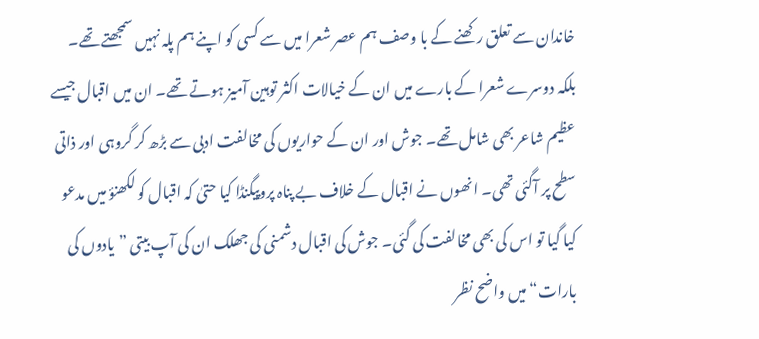خاندان سے تعلق رکھنے کے با وصف ہم عصر شعرا میں سے کسی کو اپنے ہم پلہ نہیں سمجھتے تھے۔ بلکہ دوسرے شعرا کے بارے میں ان کے خیالات اکثر توہین آمیز ہوتے تھے۔ ان میں اقبال جیسے عظیم شاعر بھی شامل تھے۔ جوش اور ان کے حواریوں کی مخالفت ادبی سے بڑھ کر گروہی اور ذاتی سطح پر آگئی تھی۔ انھوں نے اقبال کے خلاف بے پناہ پروپیگنڈا کیا حتیٰ کہ اقبال کو لکھنؤ میں مدعو کیا گیا تو اس کی بھی مخالفت کی گئی۔ جوش کی اقبال دشمنی کی جھلک ان کی آپ بیتی ”یادوں کی بارات“ میں واضح نظر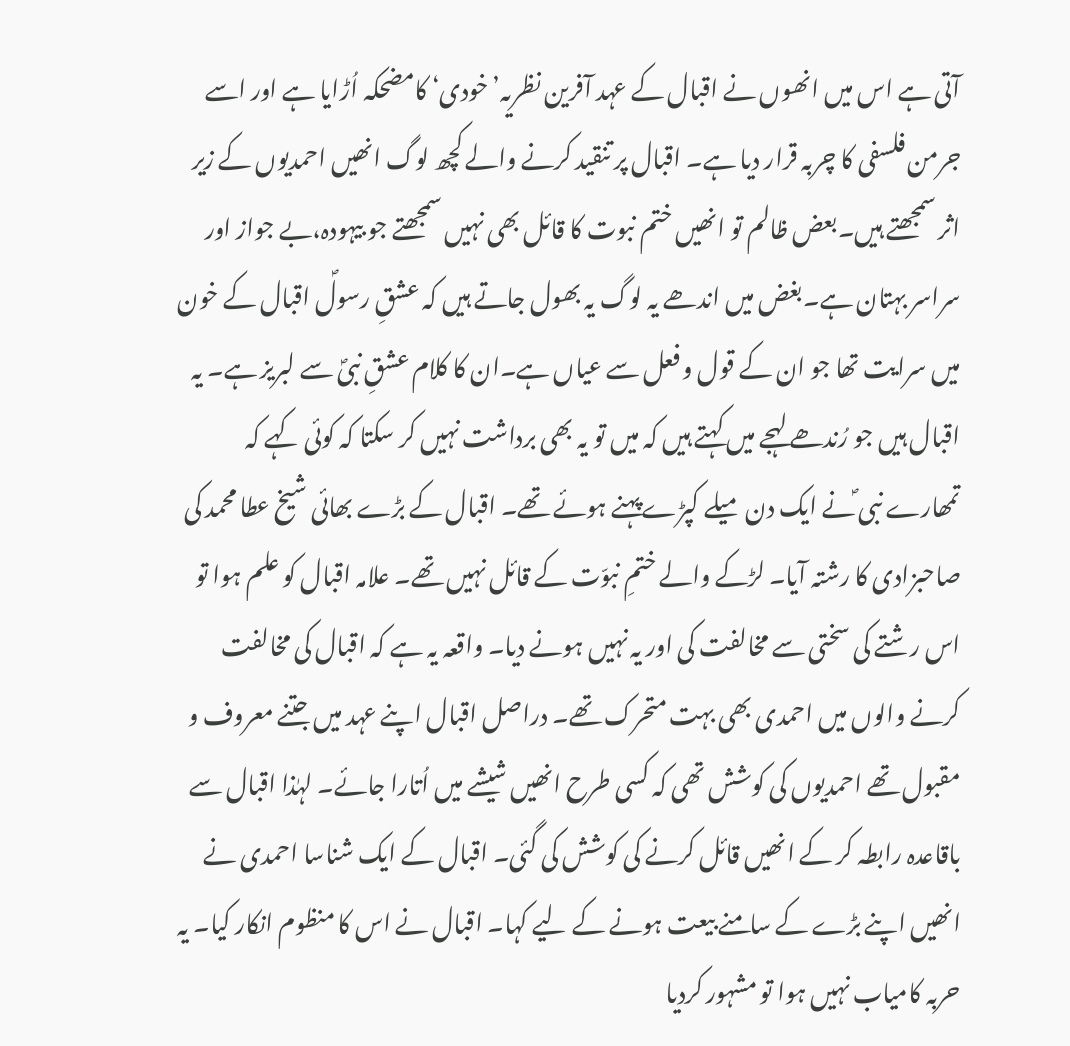آتی ہے اس میں انھوں نے اقبال کے عہد آفرین نظریہ’خودی‘ کامضحکہ اُڑایا ہے اور اسے جرمن فلسفی کا چربہ قرار دیا ہے۔ اقبال پر تنقید کرنے والے کچھ لوگ انھیں احمدیوں کے زیر اثر سمجھتے ہیں۔بعض ظالم تو انھیں ختم نبوت کا قائل بھی نہیں سمجھتے جو بیہودہ،بے جواز اور سراسر بہتان ہے۔بغض میں اندھے یہ لوگ یہ بھول جاتے ہیں کہ عشقِ رسولؐ اقبال کے خون میں سرایت تھا جو ان کے قول و فعل سے عیاں ہے۔ان کا کلام عشقِ نبیؐ سے لبریز ہے۔ یہ اقبال ہیں جو رُندھے لہجے میں کہتے ہیں کہ میں تو یہ بھی برداشت نہیں کر سکتا کہ کوئی کہے کہ تمھارے نبی ؐنے ایک دن میلے کپڑے پہنے ہوئے تھے۔ اقبال کے بڑے بھائی شیخ عطا محمد کی صاحبزادی کا رشتہ آیا۔ لڑکے والے ختمِ نبوّت کے قائل نہیں تھے۔ علامہ اقبال کو علم ہوا تو اس رشتے کی سختی سے مخالفت کی اور یہ نہیں ہونے دیا۔ واقعہ یہ ہے کہ اقبال کی مخالفت کرنے والوں میں احمدی بھی بہت متحرک تھے۔ دراصل اقبال اپنے عہد میں جتنے معروف و مقبول تھے احمدیوں کی کوشش تھی کہ کسی طرح انھیں شیشے میں اُتارا جائے۔ لہٰذا اقبال سے باقاعدہ رابطہ کر کے انھیں قائل کرنے کی کوشش کی گئی۔ اقبال کے ایک شناسا احمدی نے انھیں اپنے بڑے کے سامنے بیعت ہونے کے لیے کہا۔ اقبال نے اس کا منظوم انکار کیا۔ یہ حربہ کامیاب نہیں ہوا تو مشہور کردیا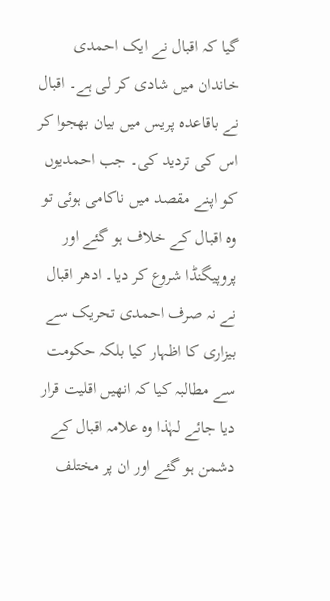گیا کہ اقبال نے ایک احمدی خاندان میں شادی کر لی ہے۔ اقبال نے باقاعدہ پریس میں بیان بھجوا کر اس کی تردید کی۔ جب احمدیوں کو اپنے مقصد میں ناکامی ہوئی تو وہ اقبال کے خلاف ہو گئے اور پروپیگنڈا شروع کر دیا۔ ادھر اقبال نے نہ صرف احمدی تحریک سے بیزاری کا اظہار کیا بلکہ حکومت سے مطالبہ کیا کہ انھیں اقلیت قرار دیا جائے لہٰذا وہ علامہ اقبال کے دشمن ہو گئے اور ان پر مختلف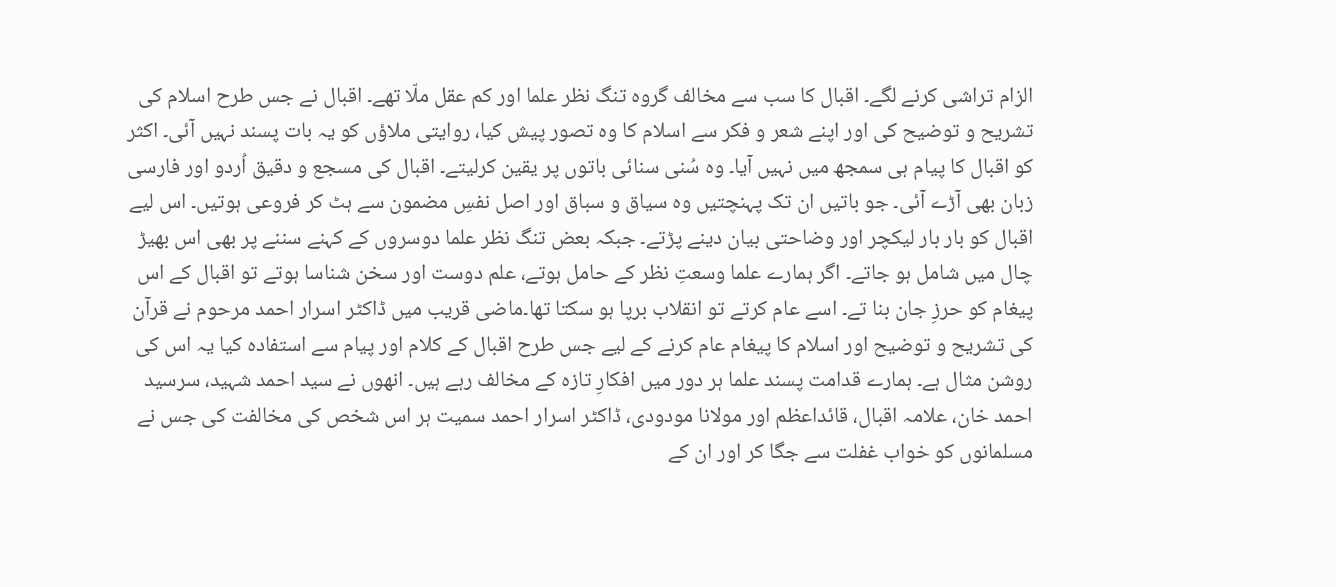الزام تراشی کرنے لگے۔ اقبال کا سب سے مخالف گروہ تنگ نظر علما اور کم عقل ملّا تھے۔ اقبال نے جس طرح اسلام کی تشریح و توضیح کی اور اپنے شعر و فکر سے اسلام کا وہ تصور پیش کیا، روایتی ملاؤں کو یہ بات پسند نہیں آئی۔ اکثر کو اقبال کا پیام ہی سمجھ میں نہیں آیا۔ وہ سُنی سنائی باتوں پر یقین کرلیتے۔ اقبال کی مسجع و دقیق اُردو اور فارسی زبان بھی آڑے آئی۔ جو باتیں ان تک پہنچتیں وہ سیاق و سباق اور اصل نفسِ مضمون سے ہٹ کر فروعی ہوتیں۔ اس لیے اقبال کو بار بار لیکچر اور وضاحتی بیان دینے پڑتے۔ جبکہ بعض تنگ نظر علما دوسروں کے کہنے سننے پر بھی اس بھیڑ چال میں شامل ہو جاتے۔ اگر ہمارے علما وسعتِ نظر کے حامل ہوتے، علم دوست اور سخن شناسا ہوتے تو اقبال کے اس پیغام کو حرزِ جان بنا تے۔ اسے عام کرتے تو انقلاب برپا ہو سکتا تھا۔ماضی قریب میں ڈاکٹر اسرار احمد مرحوم نے قرآن کی تشریح و توضیح اور اسلام کا پیغام عام کرنے کے لیے جس طرح اقبال کے کلام اور پیام سے استفادہ کیا یہ اس کی روشن مثال ہے۔ ہمارے قدامت پسند علما ہر دور میں افکارِ تازہ کے مخالف رہے ہیں۔ انھوں نے سید احمد شہید، سرسید احمد خان، علامہ اقبال، قائداعظم اور مولانا مودودی، ڈاکٹر اسرار احمد سمیت ہر اس شخص کی مخالفت کی جس نے مسلمانوں کو خواب غفلت سے جگا کر اور ان کے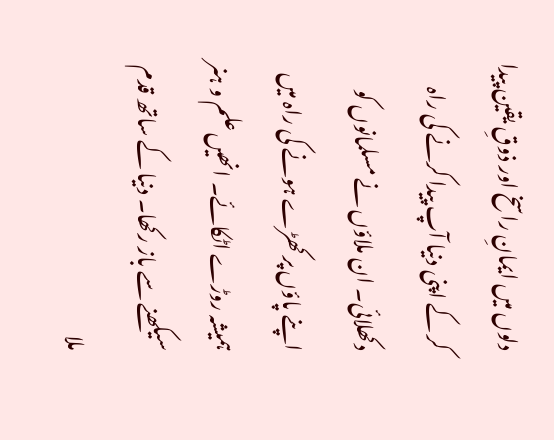دلوں میں ایمانِ راسخ اور ذوقِ یقین پیدا کر کے اپنی دنیا آپ پیدا کرنے کی راہ دکھلائی۔ ان ملاؤں نے مسلمانوں کو اپنے پاؤں پر کھڑے ہونے کی راہ میں ہمیشہ روڑے اٹکائے۔ انھیں علم و ہنر سیکھنے سے باز رکھا۔ دنیا کے ساتھ قدم ملا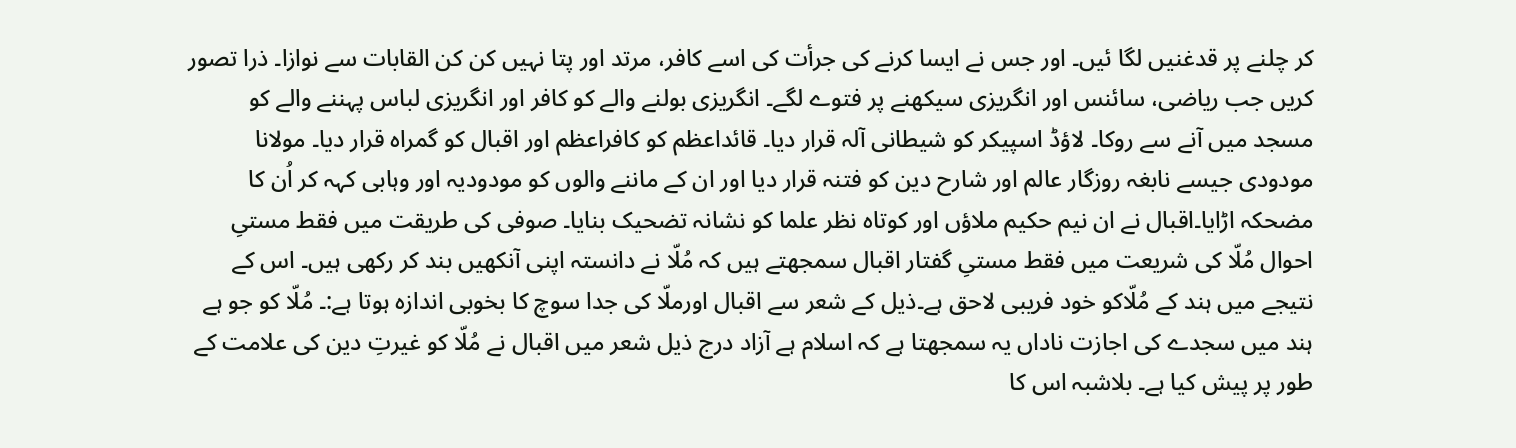کر چلنے پر قدغنیں لگا ئیں۔ اور جس نے ایسا کرنے کی جرأت کی اسے کافر، مرتد اور پتا نہیں کن کن القابات سے نوازا۔ ذرا تصور کریں جب ریاضی، سائنس اور انگریزی سیکھنے پر فتوے لگے۔ انگریزی بولنے والے کو کافر اور انگریزی لباس پہننے والے کو مسجد میں آنے سے روکا۔ لاؤڈ اسپیکر کو شیطانی آلہ قرار دیا۔ قائداعظم کو کافراعظم اور اقبال کو گمراہ قرار دیا۔ مولانا مودودی جیسے نابغہ روزگار عالم اور شارح دین کو فتنہ قرار دیا اور ان کے ماننے والوں کو مودودیہ اور وہابی کہہ کر اُن کا مضحکہ اڑایا۔اقبال نے ان نیم حکیم ملاؤں اور کوتاہ نظر علما کو نشانہ تضحیک بنایا۔ صوفی کی طریقت میں فقط مستیِ احوال مُلّا کی شریعت میں فقط مستیِ گفتار اقبال سمجھتے ہیں کہ مُلّا نے دانستہ اپنی آنکھیں بند کر رکھی ہیں۔ اس کے نتیجے میں ہند کے مُلّاکو خود فریبی لاحق ہے۔ذیل کے شعر سے اقبال اورملّا کی جدا سوچ کا بخوبی اندازہ ہوتا ہے:۔ مُلّا کو جو ہے ہند میں سجدے کی اجازت ناداں یہ سمجھتا ہے کہ اسلام ہے آزاد درج ذیل شعر میں اقبال نے مُلّا کو غیرتِ دین کی علامت کے طور پر پیش کیا ہے۔ بلاشبہ اس کا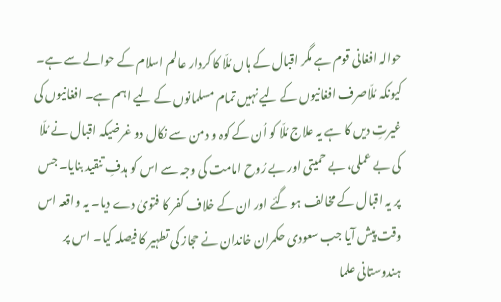حوالہ افغانی قوم ہے مگر اقبال کے ہاں مُلّا کا کردار عالم اسلام کے حوالے سے ہے۔ کیونکہ مُلّاصرف افغانیوں کے لیے نہیں تمام مسلمانوں کے لیے اہم ہے۔ افغانیوں کی غیرتِ دیں کا ہے یہ علاج مُلّا کو اُن کے کوہ و دمن سے نکال دو غرضیکہ اقبال نے مُلّا کی بے عملی، بے حمیتی اور بے رُوح امامت کی وجہ سے اس کو ہدفِ تنقید بنایا۔ جس پر یہ اقبال کے مخالف ہو گئے اور ان کے خلاف کفر کا فتویٰ دے دیا۔ یہ واقعہ اس وقت پیش آیا جب سعودی حکمران خاندان نے حجاز کی تطہیر کا فیصلہ کیا۔ اس پر ہندوستانی علما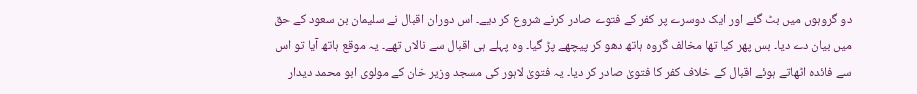دو گروہوں میں بٹ گئے اور ایک دوسرے پر کفر کے فتوے صادر کرنے شروع کر دیے۔ اس دوران اقبال نے سلیمان بن سعود کے حق میں بیان دے دیا۔ بس پھر کیا تھا مخالف گروہ ہاتھ دھو کر پیچھے پڑ گیا۔ وہ پہلے ہی اقبال سے نالاں تھے۔ یہ موقع ہاتھ آیا تو اس سے فائدہ اٹھاتے ہوئے اقبال کے خلاف کفر کا فتویٰ صادر کر دیا۔ یہ فتویٰ لاہور کی مسجد وزیر خان کے مولوی ابو محمد دیدار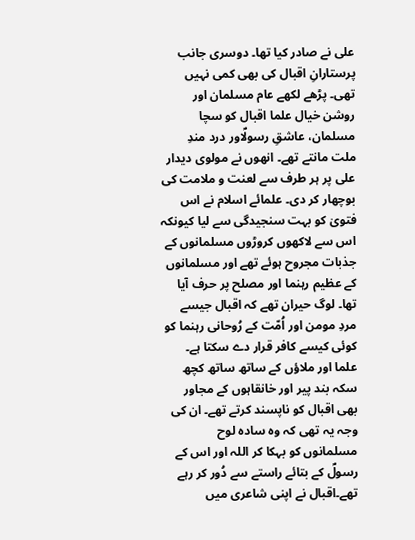علی نے صادر کیا تھا۔ دوسری جانب پرستارانِ اقبال کی بھی کمی نہیں تھی۔ پڑھے لکھے عام مسلمان اور روشن خیال علما اقبال کو سچا مسلمان، عاشقِ رسولؐاور درد مندِ ملت مانتے تھے۔ انھوں نے مولوی دیدار علی پر ہر طرف سے لعنت و ملامت کی بوچھار کر دی۔ علمائے اسلام نے اس فتویٰ کو بہت سنجیدگی سے لیا کیونکہ اس سے لاکھوں کروڑوں مسلمانوں کے جذبات مجروح ہوئے تھے اور مسلمانوں کے عظیم رہنما اور مصلح پر حرف آیا تھا۔ لوگ حیران تھے کہ اقبال جیسے مردِ مومن اور اُمّت کے رُوحانی رہنما کو کوئی کیسے کافر قرار دے سکتا ہے۔ علما اور ملاؤں کے ساتھ ساتھ کچھ سکہ بند پیر اور خانقاہوں کے مجاور بھی اقبال کو ناپسند کرتے تھے۔ ان کی وجہ یہ تھی کہ وہ سادہ لوح مسلمانوں کو بہکا کر اللہ اور اس کے رسولؐ کے بتائے راستے سے دُور کر رہے تھے۔اقبال نے اپنی شاعری میں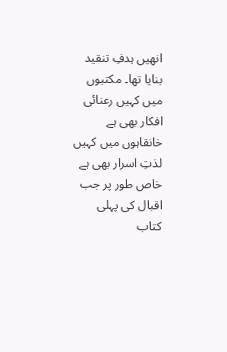انھیں ہدفِ تنقید بنایا تھا۔ مکتبوں میں کہیں رعنائی افکار بھی ہے خانقاہوں میں کہیں لذتِ اسرار بھی ہے خاص طور پر جب اقبال کی پہلی کتاب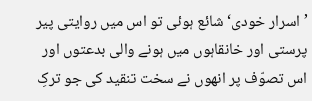’اسرار خودی‘ شائع ہوئی تو اس میں روایتی پیر پرستی اور خانقاہوں میں ہونے والی بدعتوں اور اس تصوّف پر انھوں نے سخت تنقید کی جو ترکِ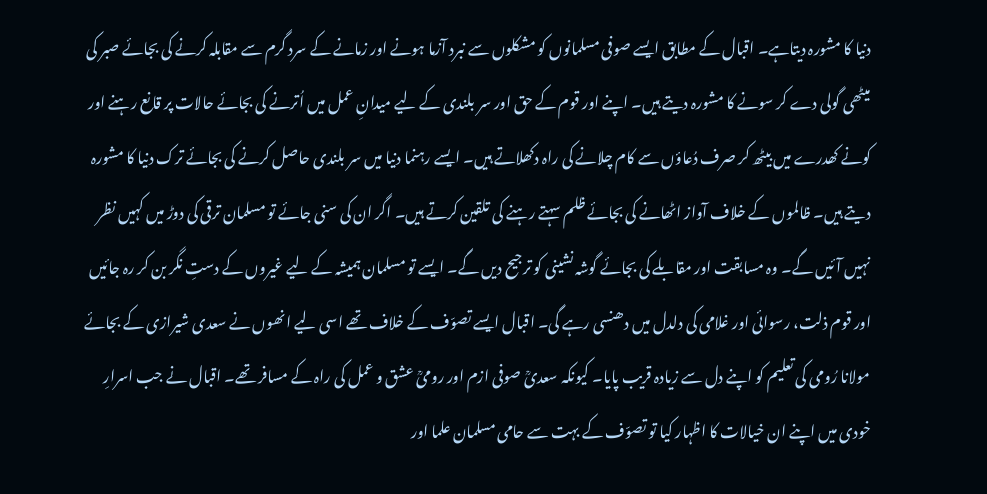دنیا کا مشورہ دیتاہے۔ اقبال کے مطابق ایسے صوفی مسلمانوں کو مشکلوں سے نبرد آزما ہونے اور زمانے کے سرد گرم سے مقابلہ کرنے کی بجائے صبر کی میٹھی گولی دے کر سونے کا مشورہ دیتے ہیں۔ اپنے اور قوم کے حق اور سر بلندی کے لیے میدانِ عمل میں اُترنے کی بجائے حالات پر قانع رہنے اور کونے کھدرے میں بیٹھ کر صرف دُعاؤں سے کام چلانے کی راہ دکھلاتے ہیں۔ ایسے رہنما دنیا میں سر بلندی حاصل کرنے کی بجائے ترک دنیا کا مشورہ دیتے ہیں۔ ظالموں کے خلاف آواز اٹھانے کی بجائے ظلم سہتے رہنے کی تلقین کرتے ہیں۔ اگر ان کی سنی جائے تو مسلمان ترقی کی دوڑ میں کہیں نظر نہیں آئیں گے۔ وہ مسابقت اور مقابلے کی بجائے گوشہ نشینی کو ترجیح دیں گے۔ ایسے تو مسلمان ہمیشہ کے لیے غیروں کے دستِ نگر بن کر رہ جائیں اور قوم ذلت، رسوائی اور غلامی کی دلدل میں دھنسی رہے گی۔ اقبال ایسے تصوّف کے خلاف تھے اسی لیے انھوں نے سعدی شیرازی کے بجائے مولانا رُومی کی تعلیم کو اپنے دل سے زیادہ قریب پایا۔ کیونکہ سعدیؒ صوفی ازم اور رومیؒ عشق و عمل کی راہ کے مسافر تھے۔ اقبال نے جب اسرارِ خودی میں اپنے ان خیالات کا اظہار کیا تو تصوّف کے بہت سے حامی مسلمان علما اور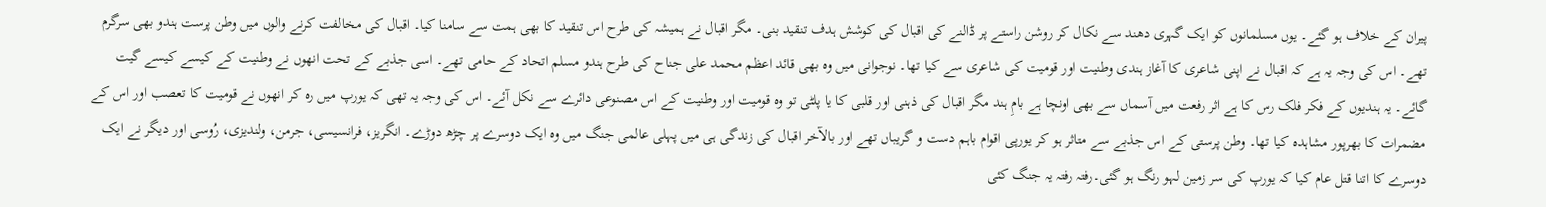پیران کے خلاف ہو گئے۔ یوں مسلمانوں کو ایک گہری دھند سے نکال کر روشن راستے پر ڈالنے کی اقبال کی کوشش ہدف تنقید بنی۔ مگر اقبال نے ہمیشہ کی طرح اس تنقید کا بھی ہمت سے سامنا کیا۔ اقبال کی مخالفت کرنے والوں میں وطن پرست ہندو بھی سرگرم تھے۔ اس کی وجہ یہ ہے کہ اقبال نے اپنی شاعری کا آغاز ہندی وطنیت اور قومیت کی شاعری سے کیا تھا۔ نوجوانی میں وہ بھی قائد اعظم محمد علی جناح کی طرح ہندو مسلم اتحاد کے حامی تھے۔ اسی جذبے کے تحت انھوں نے وطنیت کے کیسے کیسے گیت گائے۔ یہ ہندیوں کے فکر فلک رس کا ہے اثر رفعت میں آسماں سے بھی اونچا ہے بامِ ہند مگر اقبال کی ذہنی اور قلبی کا یا پلٹی تو وہ قومیت اور وطنیت کے اس مصنوعی دائرے سے نکل آئے۔ اس کی وجہ یہ تھی کہ یورپ میں رہ کر انھوں نے قومیت کا تعصب اور اس کے مضمرات کا بھرپور مشاہدہ کیا تھا۔ وطن پرستی کے اس جذبے سے متاثر ہو کر یورپی اقوام باہم دست و گریباں تھے اور بالآخر اقبال کی زندگی ہی میں پہلی عالمی جنگ میں وہ ایک دوسرے پر چڑھ دوڑے۔ انگریز، فرانسیسی، جرمن، ولندیزی، رُوسی اور دیگر نے ایک دوسرے کا اتنا قتل عام کیا کہ یورپ کی سر زمین لہو رنگ ہو گئی۔رفتہ رفتہ یہ جنگ کئی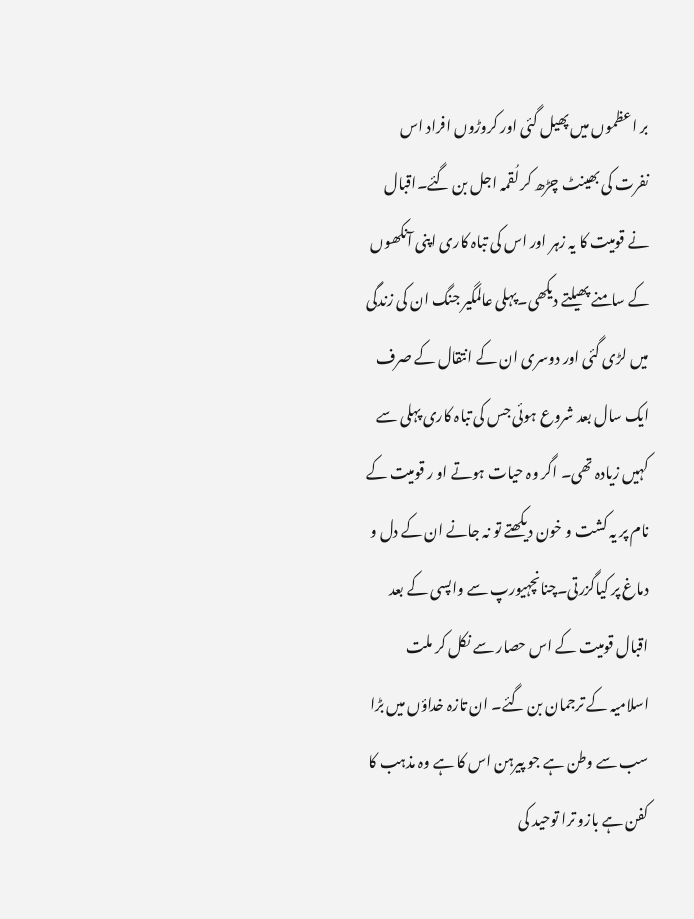بر اعظموں میں پھیل گئی اور کروڑوں افراد اس نفرت کی بھینٹ چڑھ کر لُقمہ اجل بن گئے۔اقبال نے قومیت کا یہ زہر اور اس کی تباہ کاری اپنی آنکھوں کے سامنے پھیلتے دیکھی۔پہلی عالمگیر جنگ ان کی زندگی میں لڑی گئی اور دوسری ان کے انتقال کے صرف ایک سال بعد شروع ہوئی جس کی تباہ کاری پہلی سے کہیں زیادہ تھی۔ اگر وہ حیات ہوتے او ر قومیت کے نام پر یہ کشت و خون دیکھتے تو نہ جانے ان کے دل و دماغ پر کیاگزرتی۔چنانچہیورپ سے واپسی کے بعد اقبال قومیت کے اس حصار سے نکل کر ملت اسلامیہ کے ترجمان بن گئے۔ ان تازہ خداؤں میں بڑا سب سے وطن ہے جو پیرہن اس کا ہے وہ مذہب کا کفن ہے بازو ترا توحید کی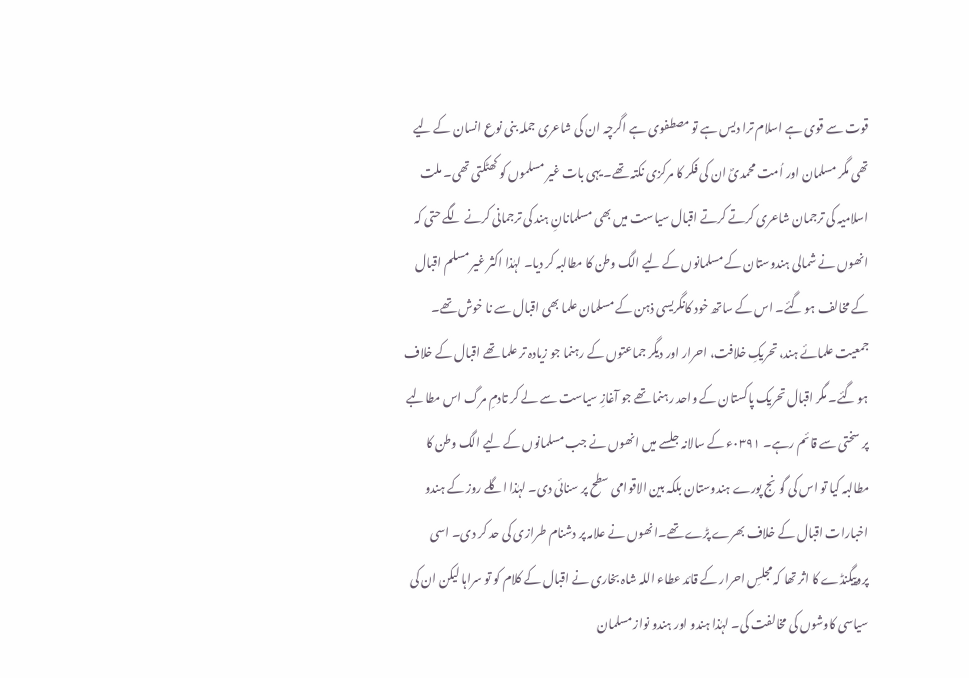قوت سے قوی ہے اسلام ترا دیس ہے تو مصطفوی ہے اگرچہ ان کی شاعری جملہ بنی نوع انسان کے لیے تھی مگر مسلمان اور اُمت محمدیؐ ان کی فکر کا مرکزی نکتہ تھے۔ یہی بات غیر مسلموں کو کھٹکتی تھی۔ ملت اسلامیہ کی ترجمان شاعری کرتے کرتے اقبال سیاست میں بھی مسلمانانِ ہند کی ترجمانی کرنے لگے حتی کہ انھوں نے شمالی ہندوستان کے مسلمانوں کے لیے الگ وطن کا مطالبہ کر دیا۔ لہٰذا اکثر غیر مسلم اقبال کے مخالف ہو گئے۔ اس کے ساتھ خود کانگریسی ذہن کے مسلمان علما بھی اقبال سے نا خوش تھے۔ جمعیت علمائے ہند، تحریکِ خلافت، احرار اور دیگر جماعتوں کے رہنما جو زیادہ تر علما تھے اقبال کے خلاف ہو گئے۔ مگر اقبال تحریک پاکستان کے واحد رہنما تھے جو آغازِ سیاست سے لے کر تادمِ مرگ اس مطالبے پر سختی سے قائم رہے۔ ۰۳۹۱ء کے سالانہ جلسے میں انھوں نے جب مسلمانوں کے لیے الگ وطن کا مطالبہ کیا تو اس کی گونج پورے ہندوستان بلکہ بین الاقوامی سطح پر سنائی دی۔ لہٰذا اگلے روز کے ہندو اخبارات اقبال کے خلاف بھرے پڑے تھے۔انھوں نے علامہ پر دشنام طرازی کی حد کر دی۔ اسی پروپیگنڈے کا اثر تھا کہ مجلسِ احرار کے قائد عطاء اللہ شاہ بخاری نے اقبال کے کلام کو تو سراہا لیکن ان کی سیاسی کاوشوں کی مخالفت کی۔ لہٰذا ہندو اور ہندو نواز مسلمان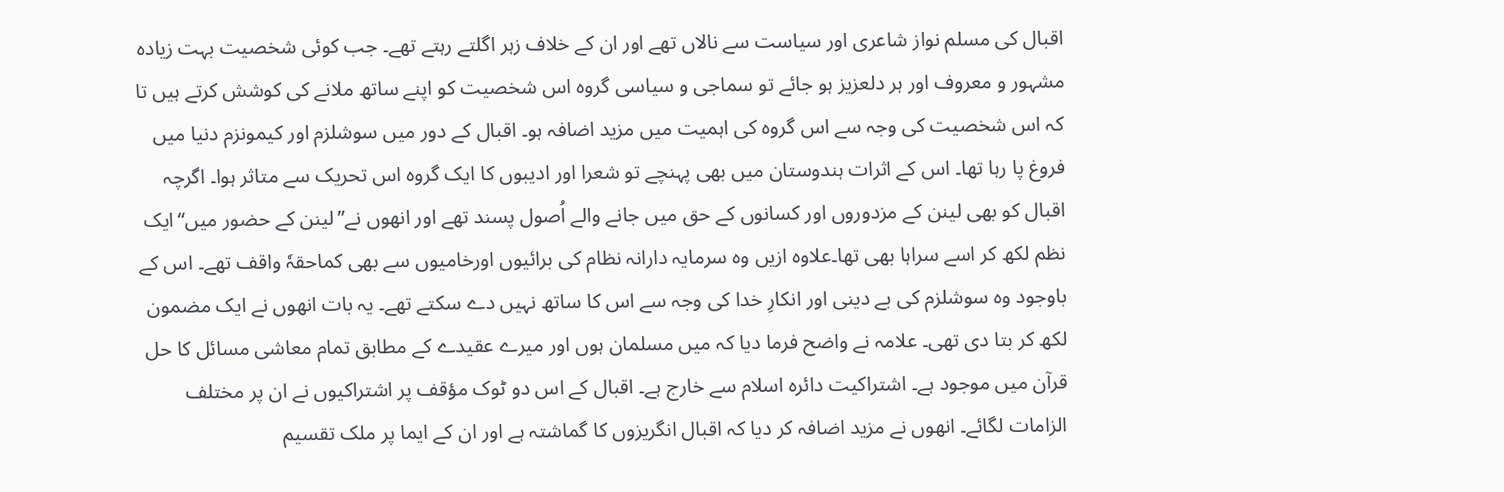اقبال کی مسلم نواز شاعری اور سیاست سے نالاں تھے اور ان کے خلاف زہر اگلتے رہتے تھے۔ جب کوئی شخصیت بہت زیادہ مشہور و معروف اور ہر دلعزیز ہو جائے تو سماجی و سیاسی گروہ اس شخصیت کو اپنے ساتھ ملانے کی کوشش کرتے ہیں تا کہ اس شخصیت کی وجہ سے اس گروہ کی اہمیت میں مزید اضافہ ہو۔ اقبال کے دور میں سوشلزم اور کیمونزم دنیا میں فروغ پا رہا تھا۔ اس کے اثرات ہندوستان میں بھی پہنچے تو شعرا اور ادیبوں کا ایک گروہ اس تحریک سے متاثر ہوا۔ اگرچہ اقبال کو بھی لینن کے مزدوروں اور کسانوں کے حق میں جانے والے اُصول پسند تھے اور انھوں نے”لینن کے حضور میں“ایک نظم لکھ کر اسے سراہا بھی تھا۔علاوہ ازیں وہ سرمایہ دارانہ نظام کی برائیوں اورخامیوں سے بھی کماحقہٗ واقف تھے۔ اس کے باوجود وہ سوشلزم کی بے دینی اور انکارِ خدا کی وجہ سے اس کا ساتھ نہیں دے سکتے تھے۔ یہ بات انھوں نے ایک مضمون لکھ کر بتا دی تھی۔ علامہ نے واضح فرما دیا کہ میں مسلمان ہوں اور میرے عقیدے کے مطابق تمام معاشی مسائل کا حل قرآن میں موجود ہے۔ اشتراکیت دائرہ اسلام سے خارج ہے۔ اقبال کے اس دو ٹوک مؤقف پر اشتراکیوں نے ان پر مختلف الزامات لگائے۔ انھوں نے مزید اضافہ کر دیا کہ اقبال انگریزوں کا گماشتہ ہے اور ان کے ایما پر ملک تقسیم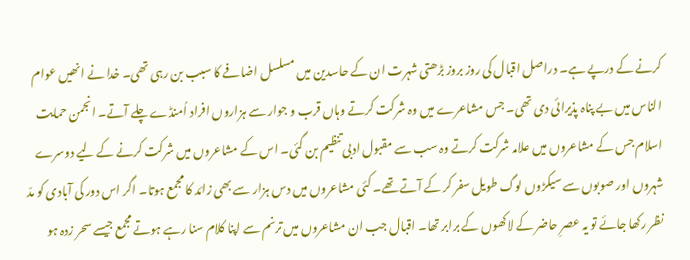کرنے کے درپے ہے۔ دراصل اقبال کی روز بروز بڑھتی شہرت ان کے حاسدین میں مسلسل اضافے کا سبب بن رہی تھی۔ خدا نے انھیں عوام الناس میں بے پناہ پذیرائی دی تھی۔ جس مشاعرے میں وہ شرکت کرتے وہاں قرب و جوار سے ہزاروں افراد اُمنڈے چلے آتے۔ انجمن حمایت اسلام جس کے مشاعروں میں علامہ شرکت کرتے وہ سب سے مقبول ادبی تنظیم بن گئی۔ اس کے مشاعروں میں شرکت کرنے کے لیے دوسرے شہروں اور صوبوں سے سیکڑوں لوگ طویل سفر کر کے آتے تھے۔ کئی مشاعروں میں دس ہزار سے بھی زائد کا مجمع ہوتا۔ اگر اس دور کی آبادی کو مدّ نظر رکھا جائے تو یہ عصرِ حاضر کے لاکھوں کے برابر تھا۔ اقبال جب ان مشاعروں میں ترنم سے اپنا کلام سنا رہے ہوتے مجمع جیسے سحر زدہ ہو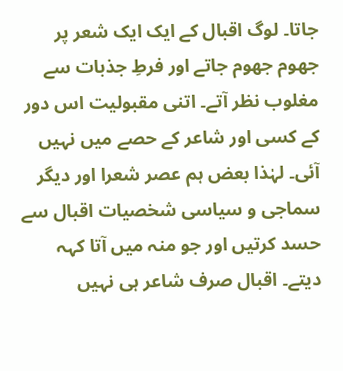جاتا۔ لوگ اقبال کے ایک ایک شعر پر جھوم جھوم جاتے اور فرطِ جذبات سے مغلوب نظر آتے۔ اتنی مقبولیت اس دور کے کسی اور شاعر کے حصے میں نہیں آئی۔ لہٰذا بعض ہم عصر شعرا اور دیگر سماجی و سیاسی شخصیات اقبال سے حسد کرتیں اور جو منہ میں آتا کہہ دیتے۔ اقبال صرف شاعر ہی نہیں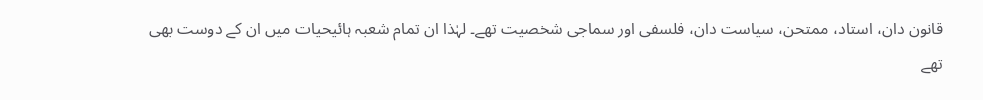قانون دان، استاد، ممتحن، سیاست دان، فلسفی اور سماجی شخصیت تھے۔ لہٰذا ان تمام شعبہ ہائیحیات میں ان کے دوست بھی تھے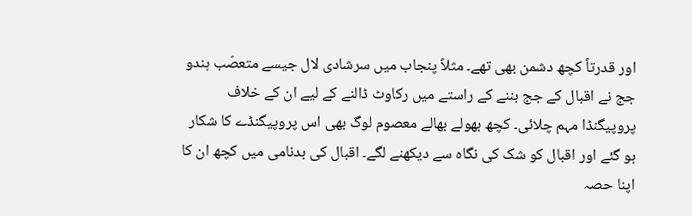اور قدرتاً کچھ دشمن بھی تھے۔ مثلاً پنجاب میں سرشادی لال جیسے متعصّب ہندو جج نے اقبال کے جج بننے کے راستے میں رکاوٹ ڈالنے کے لیے ان کے خلاف پروپیگنڈا مہم چلائی۔ کچھ بھولے بھالے معصوم لوگ بھی اس پروپیگنڈے کا شکار ہو گئے اور اقبال کو شک کی نگاہ سے دیکھنے لگے۔ اقبال کی بدنامی میں کچھ ان کا اپنا حصہ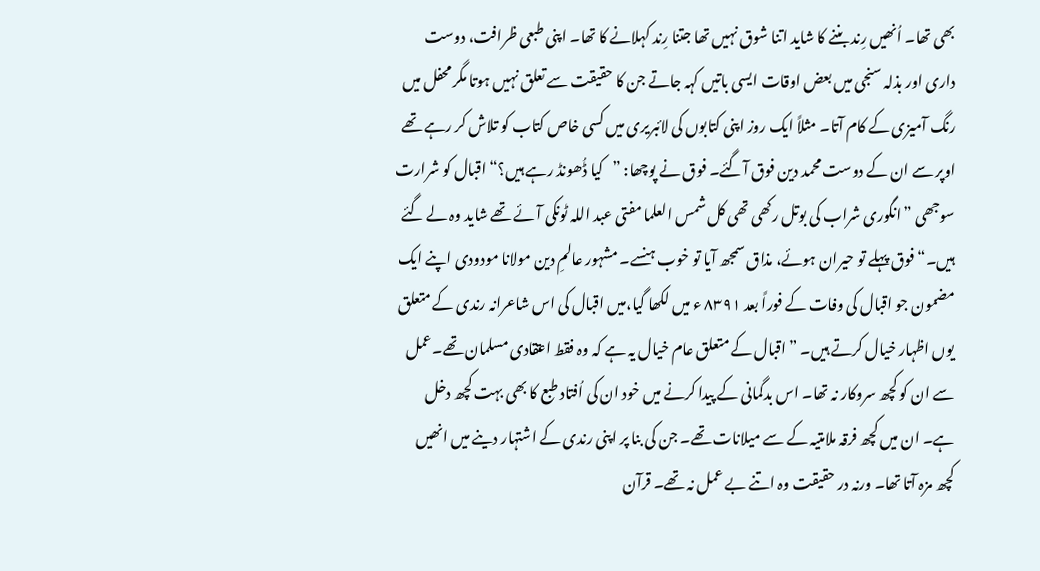بھی تھا۔ اُنھیں رِند بننے کا شاید اتنا شوق نہیں تھا جتنا رِند کہلانے کا تھا۔ اپنی طبعی ظرافت، دوست داری اور بذلہ سنجی میں بعض اوقات ایسی باتیں کہہ جاتے جن کا حقیقت سے تعلق نہیں ہوتا مگر محفل میں رنگ آمیزی کے کام آتا۔ مثلاً ایک روز اپنی کتابوں کی لائبریری میں کسی خاص کتاب کو تلاش کر رہے تھے اوپر سے ان کے دوست محمد دین فوق آگئے۔ فوق نے پوچھا: ”کیا ڈُھونڈ رہے ہیں؟“ اقبال کو شرارت سوجھی ”انگوری شراب کی بوتل رکھی تھی کل شمس العلما مفتی عبد اللہ ٹونکی آئے تھے شاید وہ لے گئے ہیں۔“ فوق پہلے تو حیران ہوئے، مذاق سمجھ آیا تو خوب ہنسے۔ مشہور عالمِ دین مولانا مودودی اپنے ایک مضمون جو اقبال کی وفات کے فوراً بعد ۸۳۹۱ ء میں لکھا گیا،میں اقبال کی اس شاعرانہ رندی کے متعلق یوں اظہار خیال کرتے ہیں۔ ”اقبال کے متعلق عام خیال یہ ہے کہ وہ فقط اعتقادی مسلمان تھے۔عمل سے ان کو کچھ سروکار نہ تھا۔ اس بدگمانی کے پیدا کرنے میں خود ان کی اُفتاد طبع کا بھی بہت کچھ دخل ہے۔ ان میں کچھ فرقہ ملامتیہ کے سے میلانات تھے۔ جن کی بنا پر اپنی رندی کے اشتہار دینے میں انھیں کچھ مزہ آتا تھا۔ ورنہ در حقیقت وہ اتنے بے عمل نہ تھے۔ قرآن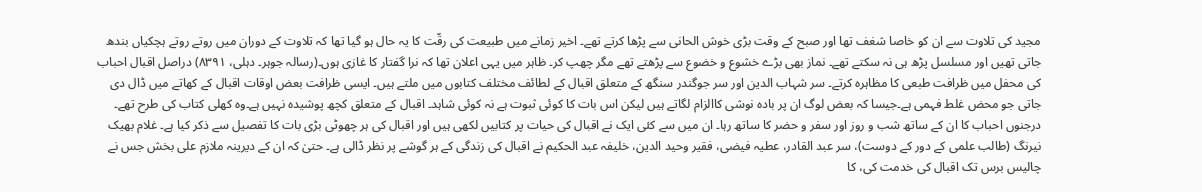مجید کی تلاوت سے ان کو خاصا شغف تھا اور صبح کے وقت بڑی خوش الحانی سے پڑھا کرتے تھے۔ اخیر زمانے میں طبیعت کی رقّت کا یہ حال ہو گیا تھا کہ تلاوت کے دوران میں روتے روتے ہچکیاں بندھ جاتی تھیں اور مسلسل پڑھ ہی نہ سکتے تھے۔ نماز بھی بڑے خشوع و خضوع سے پڑھتے تھے مگر چھپ کر۔ ظاہر میں یہی اعلان تھا کہ نرا گفتار کا غازی ہوں۔(رسالہ جوہر۔ دہلی، ۸۳۹۱) دراصل اقبال احباب کی محفل میں ظرافت طبعی کا مظاہرہ کرتے۔ سر شہاب الدین اور سر جوگندر سنگھ کے متعلق اقبال کے لطائف مختلف کتابوں میں ملتے ہیں۔ ایسی ظرافت بعض اوقات اقبال کے کھاتے میں ڈال دی جاتی جو محض غلط فہمی ہے۔جیسا کہ بعض لوگ ان پر بادہ نوشی کاالزام لگاتے ہیں لیکن اس بات کا کوئی ثبوت ہے نہ کوئی شاہد۔ اقبال کے متعلق کچھ پوشیدہ نہیں ہے۔وہ کھلی کتاب کی طرح تھے۔ درجنوں احباب کا ان کے ساتھ شب و روز اور سفر و حضر کا ساتھ رہا۔ ان میں سے کئی ایک نے اقبال کی حیات پر کتابیں لکھی ہیں اور اقبال کی ہر چھوٹی بڑی بات کا تفصیل سے ذکر کیا ہے۔ غلام بھیک نیرنگ (طالب علمی کے دور کے دوست)، سر عبد القادر، عطیہ فیضی، فقیر وحید الدین، خلیفہ عبد الحکیم نے اقبال کی زندگی کے ہر گوشے پر نظر ڈالی ہے۔ حتیٰ کہ ان کے دیرینہ ملازم علی بخش جس نے چالیس برس تک اقبال کی خدمت کی، کا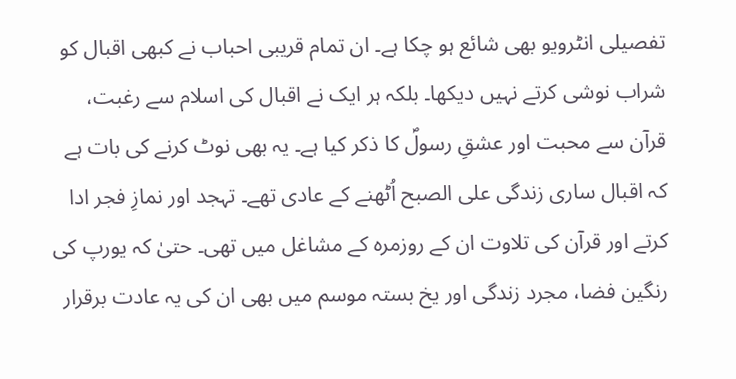تفصیلی انٹرویو بھی شائع ہو چکا ہے۔ ان تمام قریبی احباب نے کبھی اقبال کو شراب نوشی کرتے نہیں دیکھا۔ بلکہ ہر ایک نے اقبال کی اسلام سے رغبت، قرآن سے محبت اور عشقِ رسولؐ کا ذکر کیا ہے۔ یہ بھی نوٹ کرنے کی بات ہے کہ اقبال ساری زندگی علی الصبح اُٹھنے کے عادی تھے۔ تہجد اور نمازِ فجر ادا کرتے اور قرآن کی تلاوت ان کے روزمرہ کے مشاغل میں تھی۔ حتیٰ کہ یورپ کی رنگین فضا، مجرد زندگی اور یخ بستہ موسم میں بھی ان کی یہ عادت برقرار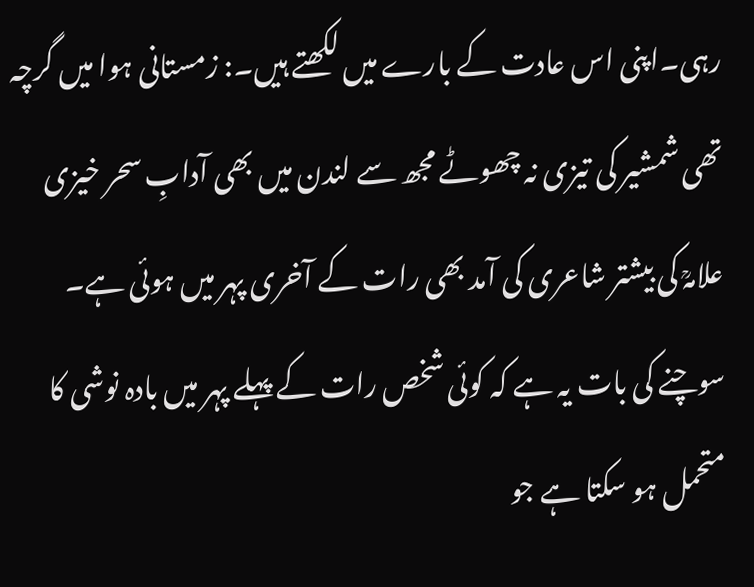رہی۔اپنی اس عادت کے بارے میں لکھتے ہیں۔: زمستانی ہوا میں گرچہ تھی شمشیر کی تیزی نہ چھوٹے مجھ سے لندن میں بھی آدابِ سحر خیزی علامہؒ کی بیشتر شاعری کی آمد بھی رات کے آخری پہر میں ہوئی ہے۔ سوچنے کی بات یہ ہے کہ کوئی شخص رات کے پہلے پہر میں بادہ نوشی کا متحمل ہو سکتا ہے جو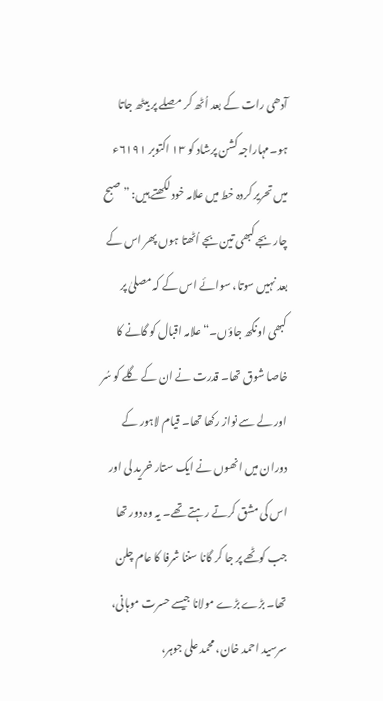آدھی رات کے بعد اُٹھ کر مصلے پر بیٹھ جاتا ہو۔مہاراجہ کشن پرشاد کو ۱۳ اکتوبر ۶۱۹۱ء میں تحریر کردہ خط میں علامہ خود لکھتے ہیں: ”صبح چار بجے کبھی تین بجے اُٹھتا ہوں پھر اس کے بعد نہیں سوتا، سوائے اس کے کہ مصلیٰ پر کبھی اونگھ جاؤں۔“ علامہ اقبال کو گانے کا خاصا شوق تھا۔ قدرت نے ان کے گلے کو سُر اور لے سے نواز رکھا تھا۔ قیام لاہور کے دوران میں انھوں نے ایک ستار خرید لی اور اس کی مشق کرتے رہتے تھے۔ یہ وہ دور تھا جب کوٹھے پر جا کر گانا سننا شرفا کا عام چلن تھا۔ بڑے بڑے مولانا جیسے حسرت موہانی، سرسید احمد خان، محمد علی جوہر،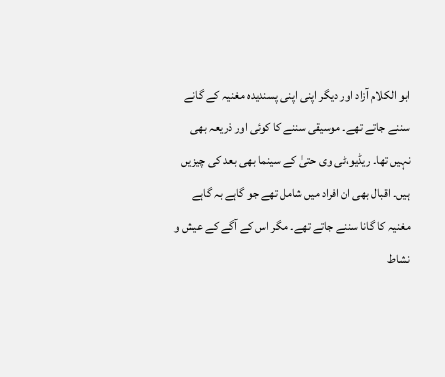ابو الکلام آزاد اور دیگر اپنی اپنی پسندیدہ مغنیہ کے گانے سننے جاتے تھے۔ موسیقی سننے کا کوئی اور ذریعہ بھی نہیں تھا۔ ریڈیو،ٹی وی حتیٰ کے سینما بھی بعد کی چیزیں ہیں۔ اقبال بھی ان افراد میں شامل تھے جو گاہے بہ گاہے مغنیہ کا گانا سننے جاتے تھے۔ مگر اس کے آگے کے عیش و نشاط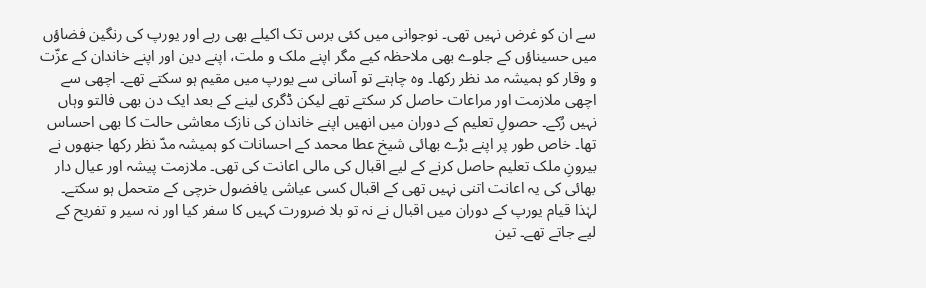سے ان کو غرض نہیں تھی۔ نوجوانی میں کئی برس تک اکیلے بھی رہے اور یورپ کی رنگین فضاؤں میں حسیناؤں کے جلوے بھی ملاحظہ کیے مگر اپنے ملک و ملت، اپنے دین اور اپنے خاندان کے عزّت و وقار کو ہمیشہ مد نظر رکھا۔ وہ چاہتے تو آسانی سے یورپ میں مقیم ہو سکتے تھے۔ اچھی سے اچھی ملازمت اور مراعات حاصل کر سکتے تھے لیکن ڈگری لینے کے بعد ایک دن بھی فالتو وہاں نہیں رُکے۔ حصولِ تعلیم کے دوران میں انھیں اپنے خاندان کی نازک معاشی حالت کا بھی احساس تھا۔ خاص طور پر اپنے بڑے بھائی شیخ عطا محمد کے احسانات کو ہمیشہ مدّ نظر رکھا جنھوں نے بیرونِ ملک تعلیم حاصل کرنے کے لیے اقبال کی مالی اعانت کی تھی۔ ملازمت پیشہ اور عیال دار بھائی کی یہ اعانت اتنی نہیں تھی کے اقبال کسی عیاشی یافضول خرچی کے متحمل ہو سکتے۔ لہٰذا قیام یورپ کے دوران میں اقبال نے نہ تو بلا ضرورت کہیں کا سفر کیا اور نہ سیر و تفریح کے لیے جاتے تھے۔ تین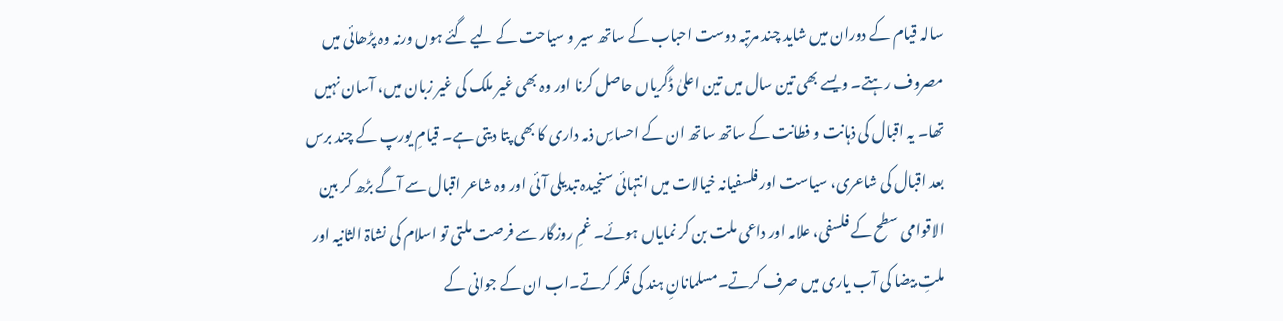سالہ قیام کے دوران میں شاید چند مرتبہ دوست احباب کے ساتھ سیر و سیاحت کے لیے گئے ہوں ورنہ وہ پڑھائی میں مصروف رہتے۔ ویسے بھی تین سال میں تین اعلیٰ ڈگریاں حاصل کرنا اور وہ بھی غیر ملک کی غیر زبان میں، آسان نہیں تھا۔ یہ اقبال کی ذہانت و فطانت کے ساتھ ساتھ ان کے احساسِ ذمہ داری کا بھی پتا دیتی ہے۔ قیامِ یورپ کے چند برس بعد اقبال کی شاعری، سیاست اور فلسفیانہ خیالات میں انتہائی سنجیدہ تبدیلی آئی اور وہ شاعر اقبال سے آگے بڑھ کر بین الاقوامی سطح کے فلسفی، علامہ اور داعی ملت بن کر نمایاں ہوئے۔ غمِ روزگار سے فرصت ملتی تو اسلام کی نشاۃ الثانیہ اور ملتِ بیضا کی آب یاری میں صرف کرتے۔مسلمانانِ ہند کی فکر کرتے۔اب ان کے جوانی کے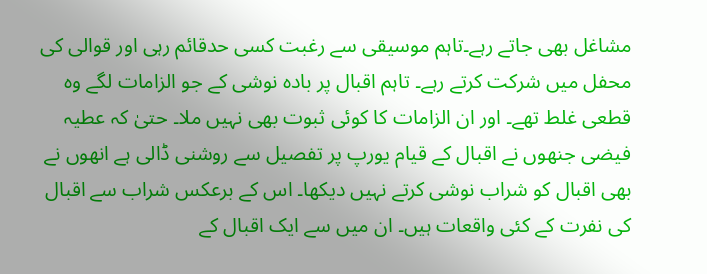مشاغل بھی جاتے رہے۔تاہم موسیقی سے رغبت کسی حدقائم رہی اور قوالی کی محفل میں شرکت کرتے رہے۔ تاہم اقبال پر بادہ نوشی کے جو الزامات لگے وہ قطعی غلط تھے۔ اور ان الزامات کا کوئی ثبوت بھی نہیں ملا۔ حتیٰ کہ عطیہ فیضی جنھوں نے اقبال کے قیام یورپ پر تفصیل سے روشنی ڈالی ہے انھوں نے بھی اقبال کو شراب نوشی کرتے نہیں دیکھا۔ اس کے برعکس شراب سے اقبال کی نفرت کے کئی واقعات ہیں۔ ان میں سے ایک اقبال کے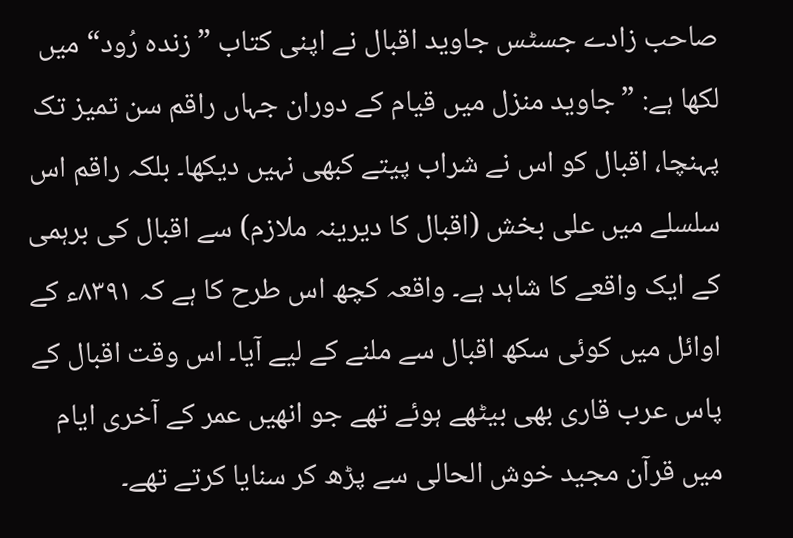صاحب زادے جسٹس جاوید اقبال نے اپنی کتاب ”زندہ رُود“ میں لکھا ہے: ”جاوید منزل میں قیام کے دوران جہاں راقم سن تمیز تک پہنچا، اقبال کو اس نے شراب پیتے کبھی نہیں دیکھا۔ بلکہ راقم اس سلسلے میں علی بخش (اقبال کا دیرینہ ملازم) سے اقبال کی برہمی کے ایک واقعے کا شاہد ہے۔ واقعہ کچھ اس طرح کا ہے کہ ۸۳۹۱ء کے اوائل میں کوئی سکھ اقبال سے ملنے کے لیے آیا۔ اس وقت اقبال کے پاس عرب قاری بھی بیٹھے ہوئے تھے جو انھیں عمر کے آخری ایام میں قرآن مجید خوش الحالی سے پڑھ کر سنایا کرتے تھے۔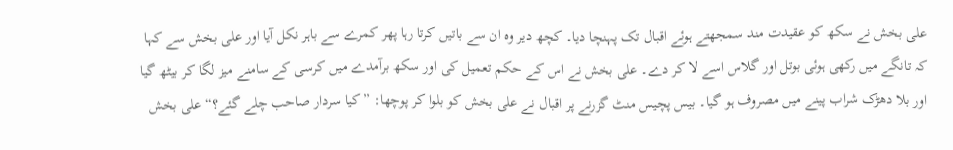علی بخش نے سکھ کو عقیدت مند سمجھتے ہوئے اقبال تک پہنچا دیا۔ کچھ دیر وہ ان سے باتیں کرتا رہا پھر کمرے سے باہر نکل آیا اور علی بخش سے کہا کہ تانگے میں رکھی ہوئی بوتل اور گلاس اسے لا کر دے۔ علی بخش نے اس کے حکم تعمیل کی اور سکھ برآمدے میں کرسی کے سامنے میز لگا کر بیٹھ گیا اور بلا دھڑک شراب پینے میں مصروف ہو گیا۔ بیس پچیس منٹ گزرنے پر اقبال نے علی بخش کو بلوا کر پوچھا: ”کیا سردار صاحب چلے گئے؟“ علی بخش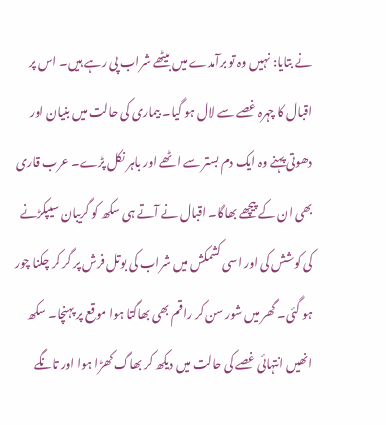نے بتایا: نہیں وہ تو برآمدے میں بیٹھے شراب پی رہے ہیں۔ اس پر اقبال کا چہرہ غصے سے لال ہو گیا۔ بیماری کی حالت میں بنیان اور دھوتی پہنے وہ ایک دم بستر سے اٹھے اور باہر نکل پڑے۔ عرب قاری بھی ان کے پیچھے بھاگا۔ اقبال نے آتے ہی سکھ کو گریبان سیپکڑنے کی کوشش کی اور اسی کشمکش میں شراب کی بوتل فرش پر گر کر چکنا چور ہو گئی۔ گھر میں شور سن کر راقم بھی بھاگتا ہوا موقع پر پہنچا۔ سکھ انھیں انتہائی غصے کی حالت میں دیکھ کر بھاگ کھڑا ہوا اور تانگے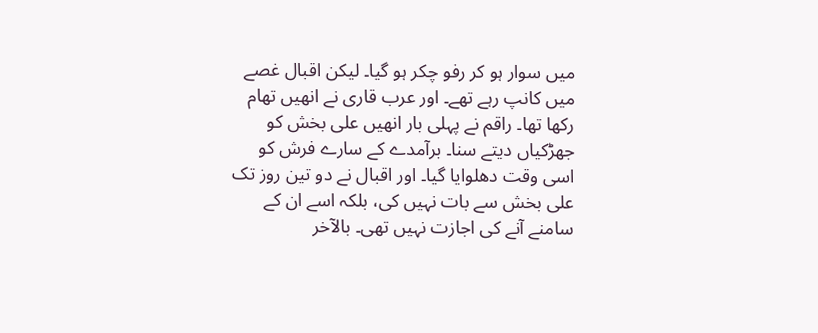میں سوار ہو کر رفو چکر ہو گیا۔ لیکن اقبال غصے میں کانپ رہے تھے۔ اور عرب قاری نے انھیں تھام رکھا تھا۔ راقم نے پہلی بار انھیں علی بخش کو جھڑکیاں دیتے سنا۔ برآمدے کے سارے فرش کو اسی وقت دھلوایا گیا۔ اور اقبال نے دو تین روز تک علی بخش سے بات نہیں کی، بلکہ اسے ان کے سامنے آنے کی اجازت نہیں تھی۔ بالآخر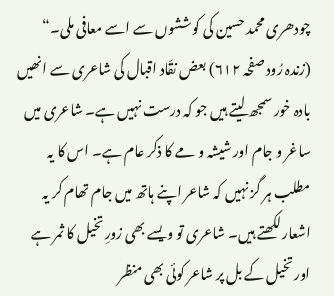چودھری محمد حسین کی کوششوں سے اسے معافی ملی۔“ (زندہ رُود صفحہ ۶۱۲) بعض نقّاد اقبال کی شاعری سے انھیں بادہ خور سمجھ لیتے ہیں جو کہ درست نہیں ہے۔ شاعری میں ساغر و جام اور شیشہ و مے کا ذکر عام ہے۔ اس کا یہ مطلب ہر گز نہیں کہ شاعر اپنے ہاتھ میں جام تھام کر یہ اشعار لکھتے ہیں۔ شاعری تو ویسے بھی زورِ تخیل کا ثمر ہے اور تخیل کے بل پر شاعر کوئی بھی منظر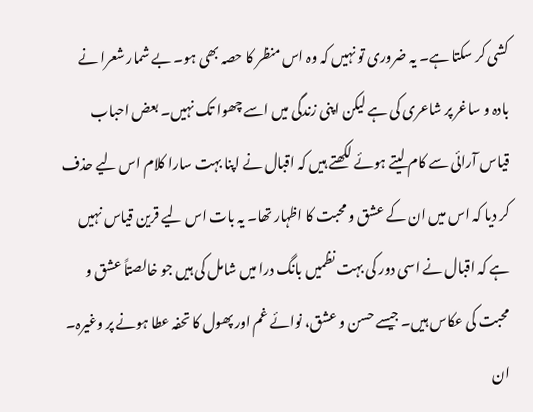کشی کر سکتا ہے۔ یہ ضروری تو نہیں کہ وہ اس منظر کا حصہ بھی ہو۔ بے شمار شعرا نے بادہ و ساغر پر شاعری کی ہے لیکن اپنی زندگی میں اسے چھوا تک نہیں۔ بعض احباب قیاس آرائی سے کام لیتے ہوئے لکھتے ہیں کہ اقبال نے اپنا بہت سارا کلام اس لیے حذف کر دیا کہ اس میں ان کے عشق و محبت کا اظہار تھا۔ یہ بات اس لیے قرین قیاس نہیں ہے کہ اقبال نے اسی دور کی بہت نظمیں بانگ درا میں شامل کی ہیں جو خالصتاً عشق و محبت کی عکاس ہیں۔ جیسے حسن و عشق، نوائے غم اور پھول کا تحفہ عطا ہونے پر وغیرہ۔ ان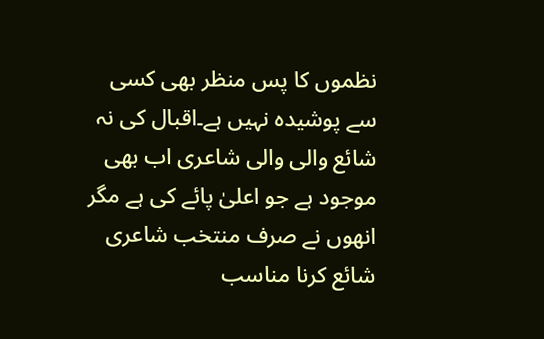نظموں کا پس منظر بھی کسی سے پوشیدہ نہیں ہے۔اقبال کی نہ شائع والی والی شاعری اب بھی موجود ہے جو اعلیٰ پائے کی ہے مگر انھوں نے صرف منتخب شاعری شائع کرنا مناسب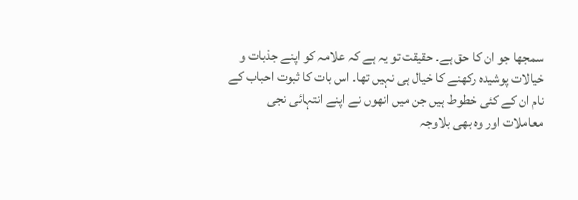سمجھا جو ان کا حق ہے۔ حقیقت تو یہ ہے کہ علامہ کو اپنے جذبات و خیالات پوشیدہ رکھنے کا خیال ہی نہیں تھا۔ اس بات کا ثبوت احباب کے نام ان کے کئی خطوط ہیں جن میں انھوں نے اپنے انتہائی نجی معاملات اور وہ بھی بلاوجہ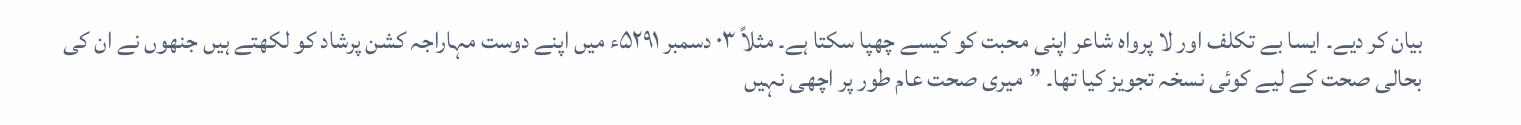بیان کر دیے۔ ایسا بے تکلف اور لا پرواہ شاعر اپنی محبت کو کیسے چھپا سکتا ہے۔ مثلاً ۰۳ دسمبر ۵۲۹۱ء میں اپنے دوست مہاراجہ کشن پرشاد کو لکھتے ہیں جنھوں نے ان کی بحالی صحت کے لیے کوئی نسخہ تجویز کیا تھا۔ ”میری صحت عام طور پر اچھی نہیں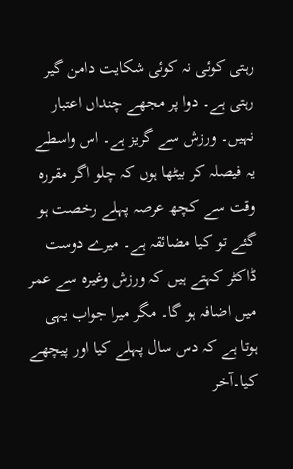رہتی کوئی نہ کوئی شکایت دامن گیر رہتی ہے۔ دوا پر مجھے چنداں اعتبار نہیں۔ ورزش سے گریز ہے۔ اس واسطے یہ فیصلہ کر بیٹھا ہوں کہ چلو اگر مقررہ وقت سے کچھ عرصہ پہلے رخصت ہو گئے تو کیا مضائقہ ہے۔ میرے دوست ڈاکٹر کہتے ہیں کہ ورزش وغیرہ سے عمر میں اضافہ ہو گا۔ مگر میرا جواب یہی ہوتا ہے کہ دس سال پہلے کیا اور پیچھے کیا۔آخر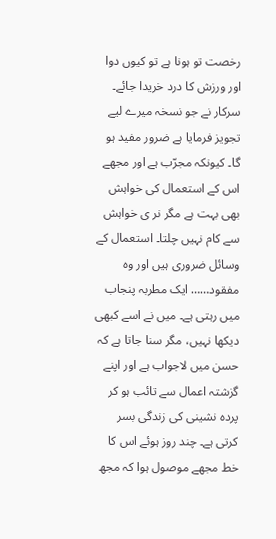رخصت تو ہونا ہے تو کیوں دوا اور ورزش کا درد خریدا جائے۔ سرکار نے جو نسخہ میرے لیے تجویز فرمایا ہے ضرور مفید ہو گا۔ کیونکہ مجرّب ہے اور مجھے اس کے استعمال کی خواہش بھی بہت ہے مگر نر ی خواہش سے کام نہیں چلتا۔ استعمال کے وسائل ضروری ہیں اور وہ مفقود…… ایک مطربہ پنجاب میں رہتی ہے۔ میں نے اسے کبھی دیکھا نہیں، مگر سنا جاتا ہے کہ حسن میں لاجواب ہے اور اپنے گزشتہ اعمال سے تائب ہو کر پردہ نشینی کی زندگی بسر کرتی ہے۔ چند روز ہوئے اس کا خط مجھے موصول ہوا کہ مجھ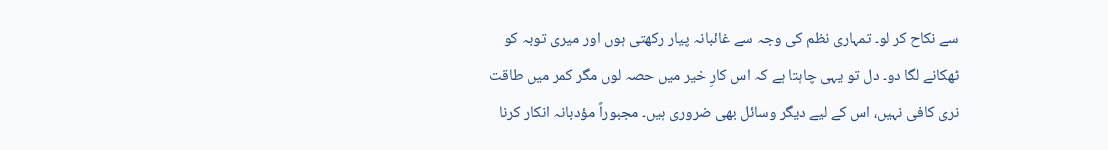سے نکاح کر لو۔ تمہاری نظم کی وجہ سے غائبانہ پیار رکھتی ہوں اور میری توبہ کو ٹھکانے لگا دو۔ دل تو یہی چاہتا ہے کہ اس کارِ خیر میں حصہ لوں مگر کمر میں طاقت نری کافی نہیں، اس کے لیے دیگر وسائل بھی ضروری ہیں۔ مجبوراً مؤدبانہ انکار کرنا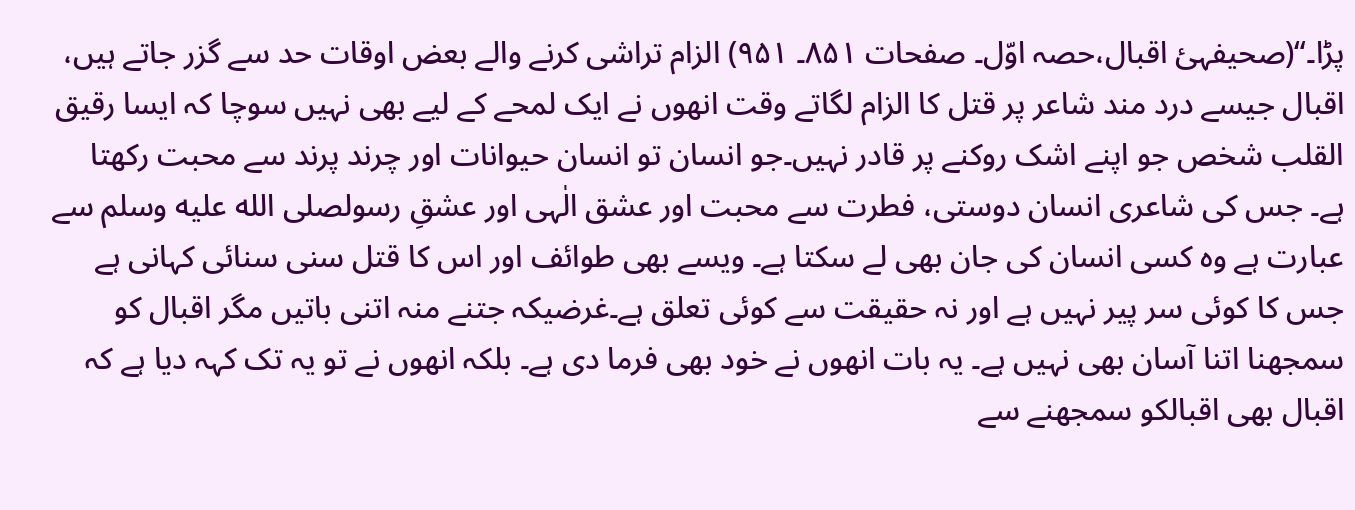پڑا۔“(صحیفہئ اقبال،حصہ اوّل۔ صفحات ۸۵۱۔ ۹۵۱) الزام تراشی کرنے والے بعض اوقات حد سے گزر جاتے ہیں، اقبال جیسے درد مند شاعر پر قتل کا الزام لگاتے وقت انھوں نے ایک لمحے کے لیے بھی نہیں سوچا کہ ایسا رقیق القلب شخص جو اپنے اشک روکنے پر قادر نہیں۔جو انسان تو انسان حیوانات اور چرند پرند سے محبت رکھتا ہے۔ جس کی شاعری انسان دوستی، فطرت سے محبت اور عشق الٰہی اور عشقِ رسولصلى الله عليه وسلم سے عبارت ہے وہ کسی انسان کی جان بھی لے سکتا ہے۔ ویسے بھی طوائف اور اس کا قتل سنی سنائی کہانی ہے جس کا کوئی سر پیر نہیں ہے اور نہ حقیقت سے کوئی تعلق ہے۔غرضیکہ جتنے منہ اتنی باتیں مگر اقبال کو سمجھنا اتنا آسان بھی نہیں ہے۔ یہ بات انھوں نے خود بھی فرما دی ہے۔ بلکہ انھوں نے تو یہ تک کہہ دیا ہے کہ اقبال بھی اقبالکو سمجھنے سے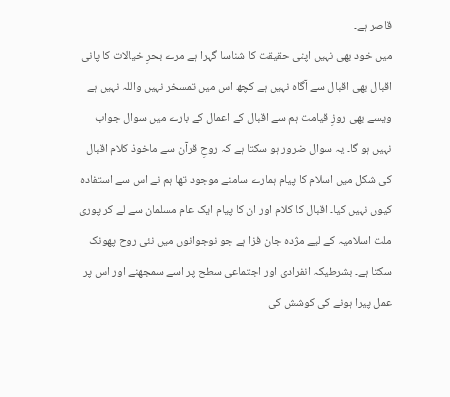قاصر ہے۔
میں خود بھی نہیں اپنی حقیقت کا شناسا گہرا ہے مرے بحرِ خیالات کا پانی اقبال بھی اقبال سے آگاہ نہیں ہے کچھ اس میں تمسخر نہیں واللہ نہیں ہے ویسے بھی روزِ قیامت ہم سے اقبال کے اعمال کے بارے میں سوال جواب نہیں ہو گا۔ یہ سوال ضرور ہو سکتا ہے کہ روحِ قرآن سے ماخوذ کلام اقبال کی شکل میں اسلام کا پیام ہمارے سامنے موجود تھا ہم نے اس سے استفادہ کیوں نہیں کیا۔ اقبال کا کلام اور ان کا پیام ایک عام مسلمان سے لے کر پوری ملت اسلامیہ کے لیے مژدہ جان فزا ہے جو نوجوانوں میں نئی روح پھونک سکتا ہے۔ بشرطیکہ انفرادی اور اجتماعی سطح پر اسے سمجھنے اور اس پر عمل پیرا ہونے کی کوشش کی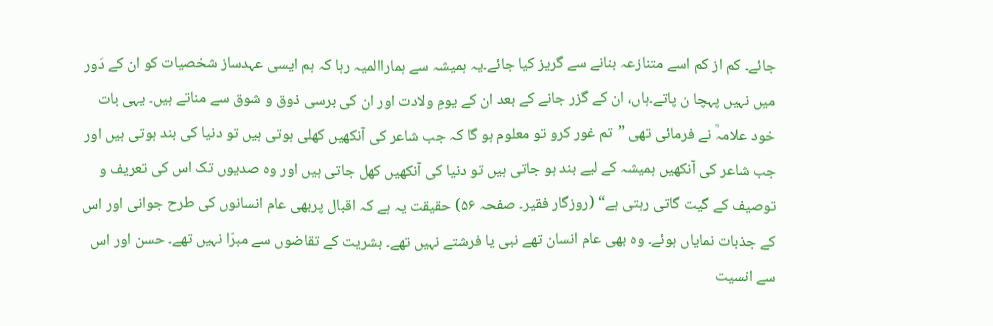جائے۔ کم از کم اسے متنازعہ بنانے سے گریز کیا جائے۔یہ ہمیشہ سے ہماراالمیہ رہا کہ ہم ایسی عہدساز شخصیات کو ان کے دَور میں نہیں پہچا ن پاتے۔ہاں، ان کے گزر جانے کے بعد ان کے یومِ ولادت اور ان کی برسی ذوق و شوق سے مناتے ہیں۔ یہی بات خود علامہؒ نے فرمائی تھی ”تم غور کرو تو معلوم ہو گا کہ جب شاعر کی آنکھیں کھلی ہوتی ہیں تو دنیا کی بند ہوتی ہیں اور جب شاعر کی آنکھیں ہمیشہ کے لیے بند ہو جاتی ہیں تو دنیا کی آنکھیں کھل جاتی ہیں اور وہ صدیوں تک اس کی تعریف و توصیف کے گیت گاتی رہتی ہے“ (روزگار فقیر۔ صفحہ ۵۶) حقیقت یہ ہے کہ اقبال پربھی عام انسانوں کی طرح جوانی اور اس کے جذبات نمایاں ہوئے۔ وہ بھی عام انسان تھے نبی یا فرشتے نہیں تھے۔ بشریت کے تقاضوں سے مبرّا نہیں تھے۔ حسن اور اس سے انسیت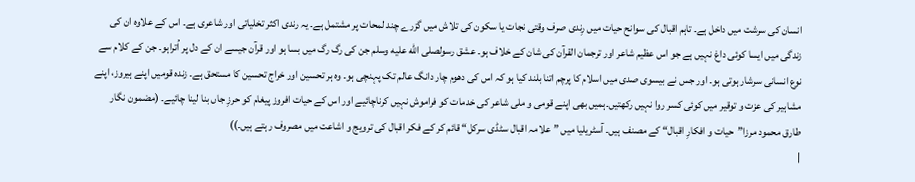انسان کی سرشت میں داخل ہے۔ تاہم اقبال کی سوانح حیات میں رِندی صرف وقتی نجات یا سکون کی تلاش میں گزرے چند لمحات پر مشتمل ہے۔ یہ رندی اکثر تخلیاتی اور شاعری ہے۔ اس کے علاوہ ان کی زندگی میں ایسا کوئی داغ نہیں ہے جو اس عظیم شاعر اور ترجمان القرآن کی شان کے خلاف ہو۔ عشق رسولصلى الله عليه وسلم جن کی رگ رگ میں بسا ہو اور قرآن جیسے ان کے دل پر اُتراہو۔ جن کے کلام سے نوع انسانی سرشار ہوتی ہو۔ اور جس نے بیسوی صدی میں اسلام کا پرچم اتنا بلند کیا ہو کہ اس کی دھوم چار دانگ عالم تک پہنچی ہو۔ وہ ہر تحسین اور خراج تحسین کا مستحق ہے۔ زندہ قومیں اپنے ہیروز، اپنے مشاہیر کی عزت و توقیر میں کوئی کسر روا نہیں رکھتیں۔ہمیں بھی اپنے قومی و ملی شاعر کی خدمات کو فراموش نہیں کرناچائیے اور اس کے حیات افروز پیغام کو حرزِ جاں بنا لینا چائیے۔ (مضمون نگار طارق محمود مرزا”حیات و افکارِ اقبال“ کے مصنف ہیں۔ آسٹریلیا میں ”علامہ اقبال سٹڈی سرکل“ قائم کر کے فکر اقبال کی ترویج و اشاعت میں مصروف رہتے ہیں۔))
|